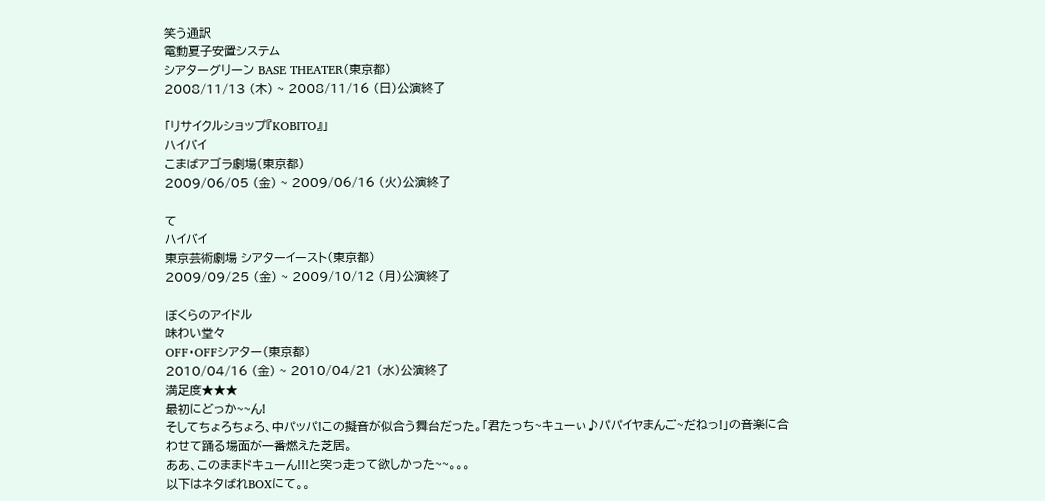笑う通訳
電動夏子安置システム
シアターグリーン BASE THEATER(東京都)
2008/11/13 (木) ~ 2008/11/16 (日)公演終了

「リサイクルショップ『KOBITO』」
ハイバイ
こまばアゴラ劇場(東京都)
2009/06/05 (金) ~ 2009/06/16 (火)公演終了

て
ハイバイ
東京芸術劇場 シアターイースト(東京都)
2009/09/25 (金) ~ 2009/10/12 (月)公演終了

ぼくらのアイドル
味わい堂々
OFF・OFFシアター(東京都)
2010/04/16 (金) ~ 2010/04/21 (水)公演終了
満足度★★★
最初にどっか~~ん!
そしてちょろちょろ、中パッパ!この擬音が似合う舞台だった。「君たっち~キューぃ♪パパイヤまんご~だねっ!」の音楽に合わせて踊る場面が一番燃えた芝居。
ああ、このままドキューん!!!と突っ走って欲しかった~~。。。
以下はネタばれBOXにて。。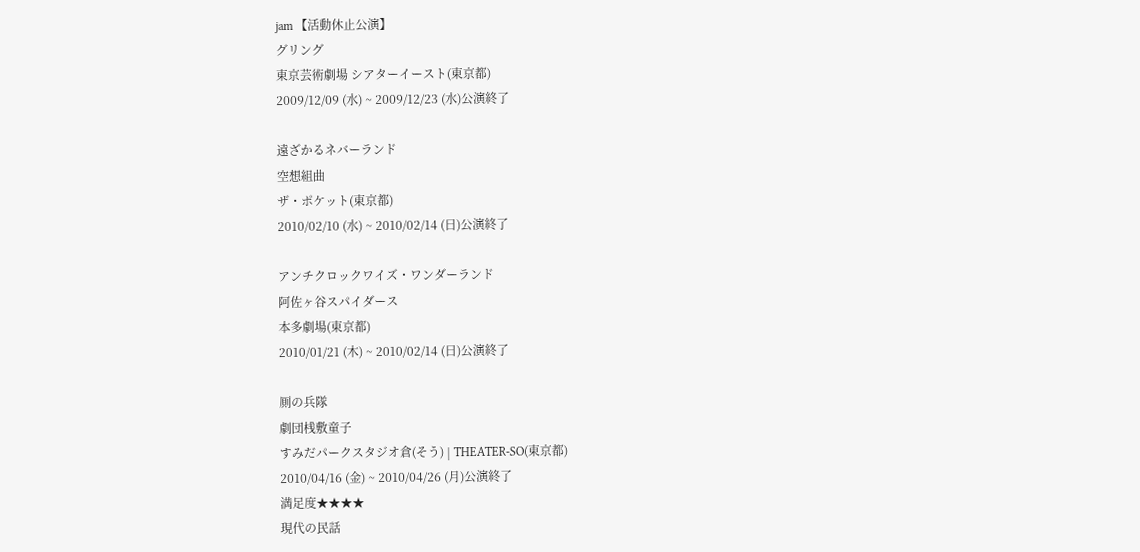jam 【活動休止公演】
グリング
東京芸術劇場 シアターイースト(東京都)
2009/12/09 (水) ~ 2009/12/23 (水)公演終了

遠ざかるネバーランド
空想組曲
ザ・ポケット(東京都)
2010/02/10 (水) ~ 2010/02/14 (日)公演終了

アンチクロックワイズ・ワンダーランド
阿佐ヶ谷スパイダース
本多劇場(東京都)
2010/01/21 (木) ~ 2010/02/14 (日)公演終了

厠の兵隊
劇団桟敷童子
すみだパークスタジオ倉(そう) | THEATER-SO(東京都)
2010/04/16 (金) ~ 2010/04/26 (月)公演終了
満足度★★★★
現代の民話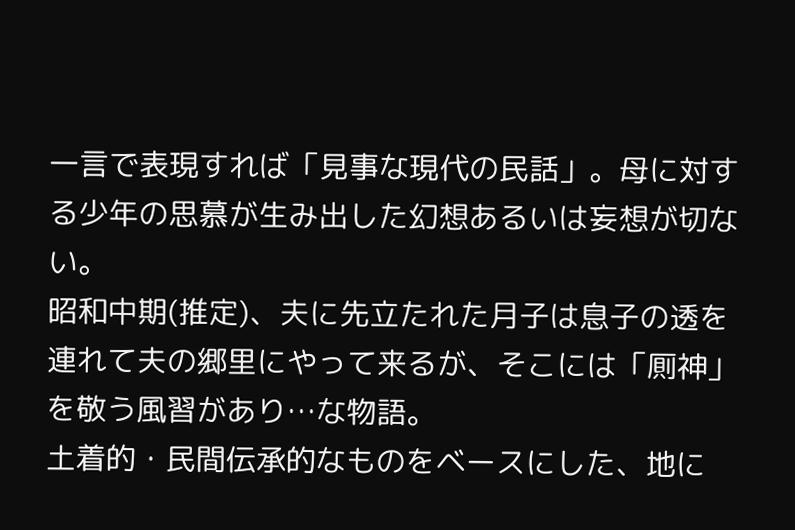一言で表現すれば「見事な現代の民話」。母に対する少年の思慕が生み出した幻想あるいは妄想が切ない。
昭和中期(推定)、夫に先立たれた月子は息子の透を連れて夫の郷里にやって来るが、そこには「厠神」を敬う風習があり…な物語。
土着的・民間伝承的なものをベースにした、地に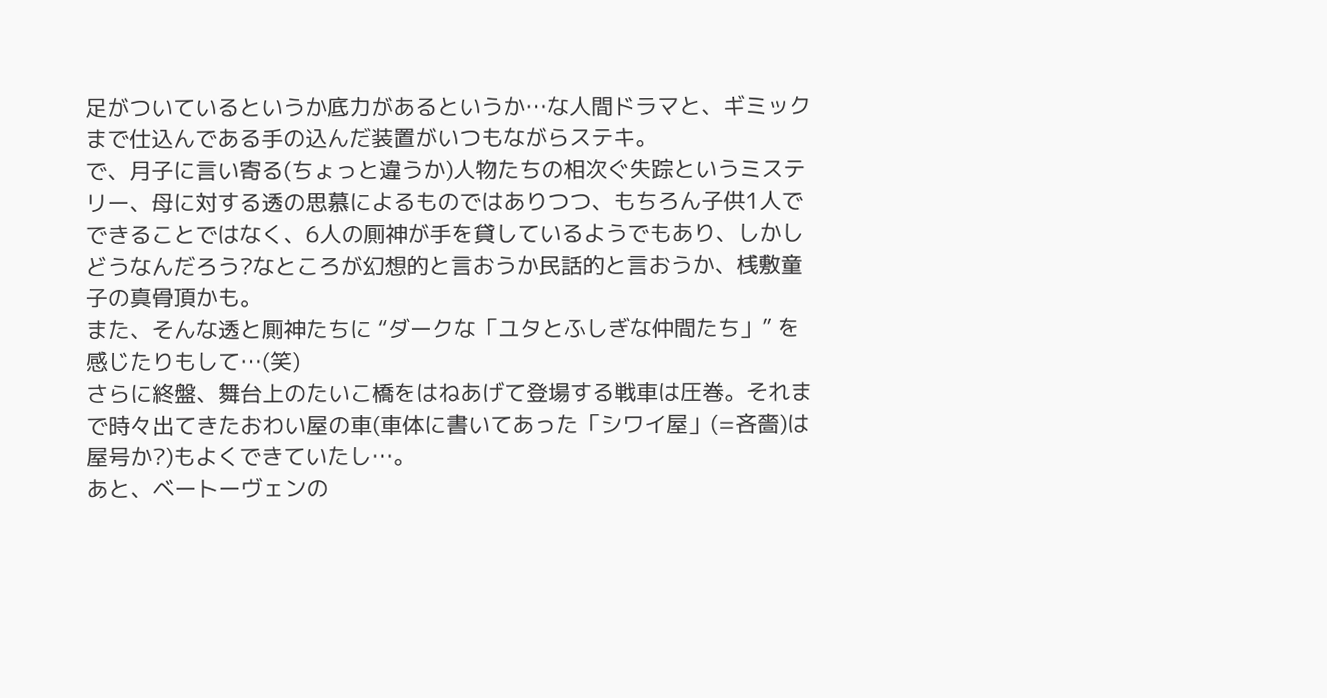足がついているというか底力があるというか…な人間ドラマと、ギミックまで仕込んである手の込んだ装置がいつもながらステキ。
で、月子に言い寄る(ちょっと違うか)人物たちの相次ぐ失踪というミステリー、母に対する透の思慕によるものではありつつ、もちろん子供1人でできることではなく、6人の厠神が手を貸しているようでもあり、しかしどうなんだろう?なところが幻想的と言おうか民話的と言おうか、桟敷童子の真骨頂かも。
また、そんな透と厠神たちに “ダークな「ユタとふしぎな仲間たち」” を感じたりもして…(笑)
さらに終盤、舞台上のたいこ橋をはねあげて登場する戦車は圧巻。それまで時々出てきたおわい屋の車(車体に書いてあった「シワイ屋」(=吝嗇)は屋号か?)もよくできていたし…。
あと、ベートーヴェンの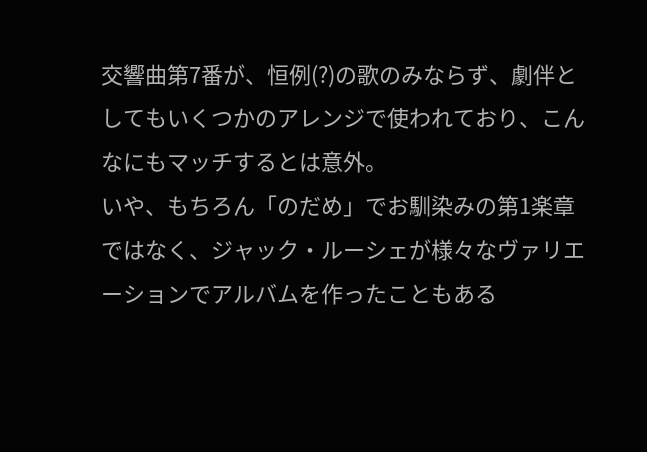交響曲第7番が、恒例(?)の歌のみならず、劇伴としてもいくつかのアレンジで使われており、こんなにもマッチするとは意外。
いや、もちろん「のだめ」でお馴染みの第1楽章ではなく、ジャック・ルーシェが様々なヴァリエーションでアルバムを作ったこともある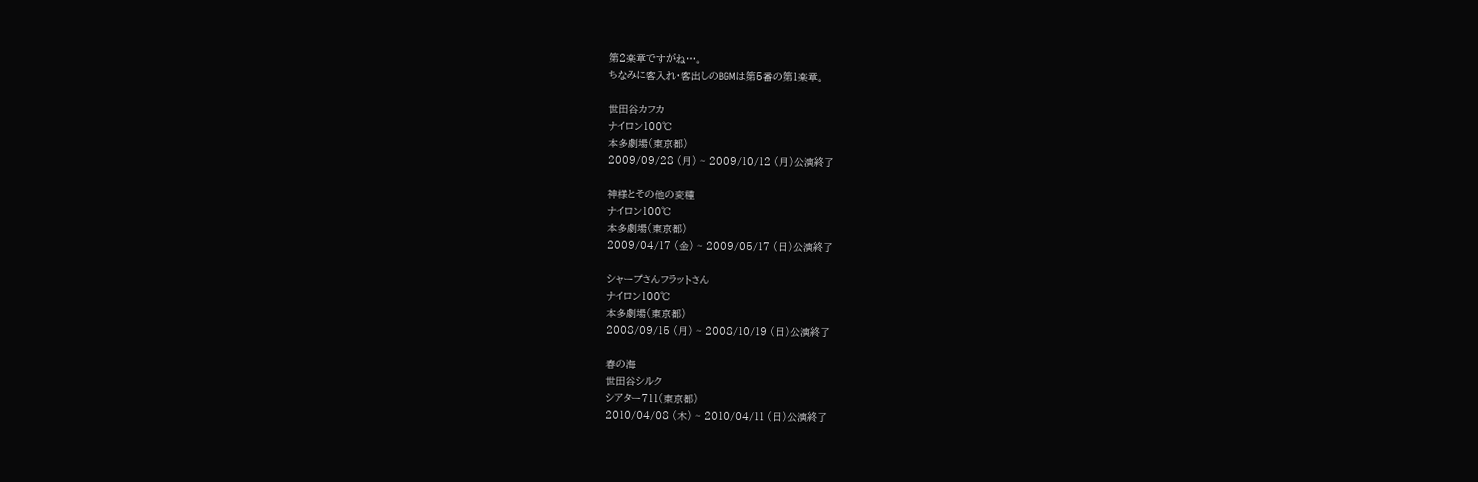第2楽章ですがね…。
ちなみに客入れ・客出しのBGMは第5番の第1楽章。

世田谷カフカ
ナイロン100℃
本多劇場(東京都)
2009/09/28 (月) ~ 2009/10/12 (月)公演終了

神様とその他の変種
ナイロン100℃
本多劇場(東京都)
2009/04/17 (金) ~ 2009/05/17 (日)公演終了

シャープさんフラットさん
ナイロン100℃
本多劇場(東京都)
2008/09/15 (月) ~ 2008/10/19 (日)公演終了

春の海
世田谷シルク
シアター711(東京都)
2010/04/08 (木) ~ 2010/04/11 (日)公演終了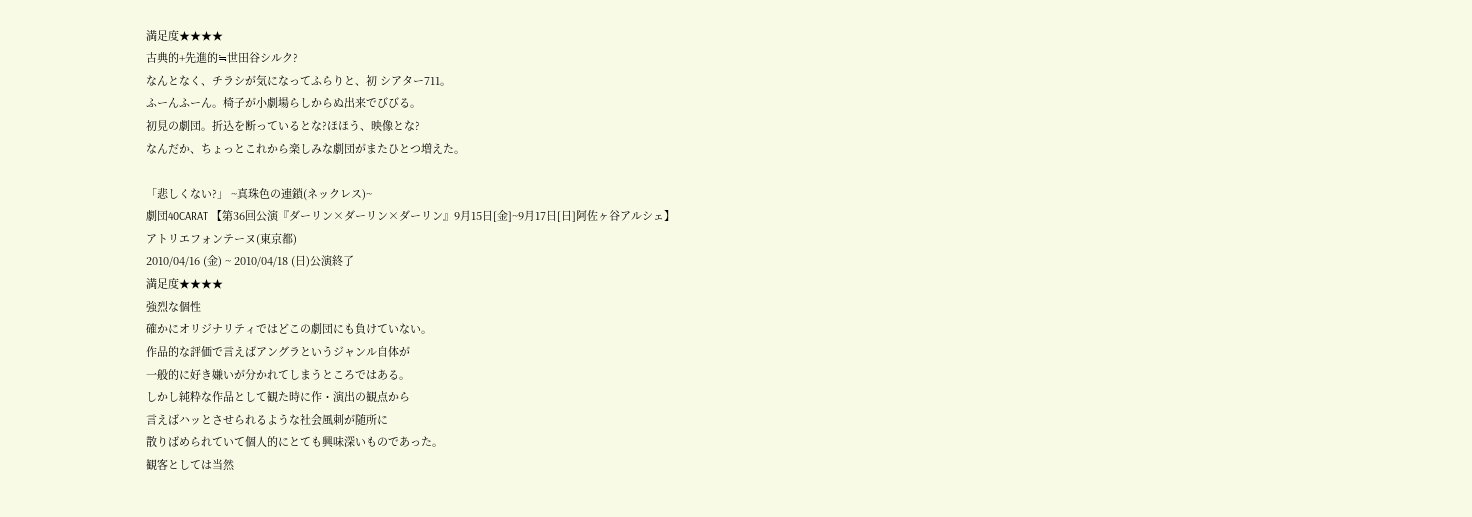満足度★★★★
古典的+先進的≒世田谷シルク?
なんとなく、チラシが気になってふらりと、初 シアター711。
ふーんふーん。椅子が小劇場らしからぬ出来でびびる。
初見の劇団。折込を断っているとな?ほほう、映像とな?
なんだか、ちょっとこれから楽しみな劇団がまたひとつ増えた。

「悲しくない?」 ~真珠色の連鎖(ネックレス)~
劇団40CARAT 【第36回公演『ダーリン×ダーリン×ダーリン』9月15日[金]~9月17日[日]阿佐ヶ谷アルシェ】
アトリエフォンテーヌ(東京都)
2010/04/16 (金) ~ 2010/04/18 (日)公演終了
満足度★★★★
強烈な個性
確かにオリジナリティではどこの劇団にも負けていない。
作品的な評価で言えばアングラというジャンル自体が
一般的に好き嫌いが分かれてしまうところではある。
しかし純粋な作品として観た時に作・演出の観点から
言えばハッとさせられるような社会風刺が随所に
散りばめられていて個人的にとても興味深いものであった。
観客としては当然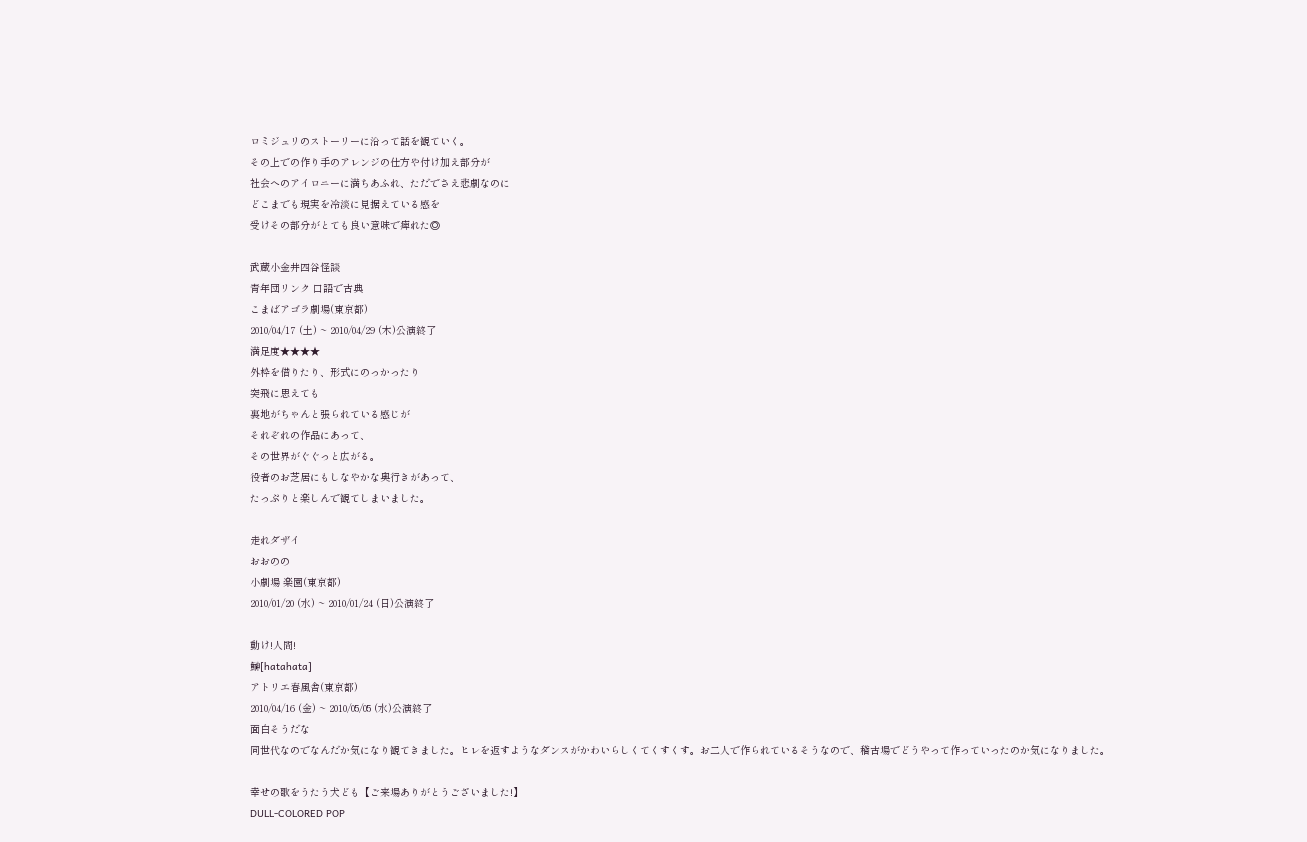ロミジュリのストーリーに沿って話を観ていく。
その上での作り手のアレンジの仕方や付け加え部分が
社会へのアイロニーに満ちあふれ、ただでさえ悲劇なのに
どこまでも現実を冷淡に見据えている感を
受けその部分がとても良い意味で痺れた◎

武蔵小金井四谷怪談
青年団リンク 口語で古典
こまばアゴラ劇場(東京都)
2010/04/17 (土) ~ 2010/04/29 (木)公演終了
満足度★★★★
外枠を借りたり、形式にのっかったり
突飛に思えても
裏地がちゃんと張られている感じが
それぞれの作品にあって、
その世界がぐぐっと広がる。
役者のお芝居にもしなやかな奥行きがあって、
たっぷりと楽しんで観てしまいました。

走れダザイ
おおのの
小劇場 楽園(東京都)
2010/01/20 (水) ~ 2010/01/24 (日)公演終了

動け!人間!
鰰[hatahata]
アトリエ春風舎(東京都)
2010/04/16 (金) ~ 2010/05/05 (水)公演終了
面白そうだな
同世代なのでなんだか気になり観てきました。ヒレを返すようなダンスがかわいらしくてくすくす。お二人で作られているそうなので、稽古場でどうやって作っていったのか気になりました。

幸せの歌をうたう犬ども【ご来場ありがとうございました!】
DULL-COLORED POP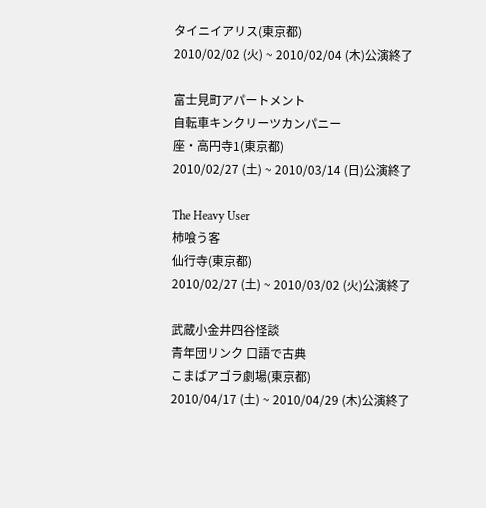タイニイアリス(東京都)
2010/02/02 (火) ~ 2010/02/04 (木)公演終了

富士見町アパートメント
自転車キンクリーツカンパニー
座・高円寺1(東京都)
2010/02/27 (土) ~ 2010/03/14 (日)公演終了

The Heavy User
柿喰う客
仙行寺(東京都)
2010/02/27 (土) ~ 2010/03/02 (火)公演終了

武蔵小金井四谷怪談
青年団リンク 口語で古典
こまばアゴラ劇場(東京都)
2010/04/17 (土) ~ 2010/04/29 (木)公演終了